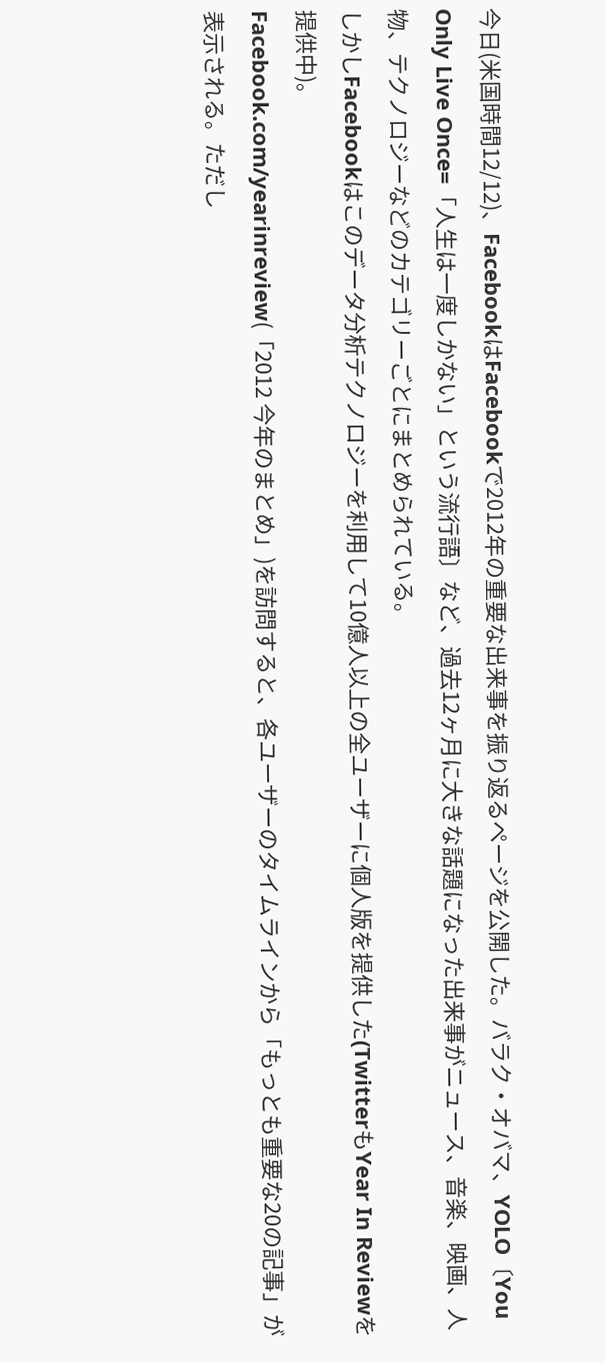今日(米国時間12/12)、FacebookはFacebookで2012年の重要な出来事を振り返るページを公開した。バラク・オバマ、YOLO〔You Only Live Once=「人生は一度しかない」という流行語〕など、過去12ヶ月に大きな話題になった出来事がニュース、音楽、映画、人物、テクノロジーなどのカテゴリーごとにまとめられている。
しかしFacebookはこのデータ分析テクノロジーを利用して10億人以上の全ユーザーに個人版を提供した(TwitterもYear In Reviewを提供中)。
Facebook.com/yearinreview(「2012 今年のまとめ」)を訪問すると、各ユーザーのタイムラインから「もっとも重要な20の記事」が表示される。ただし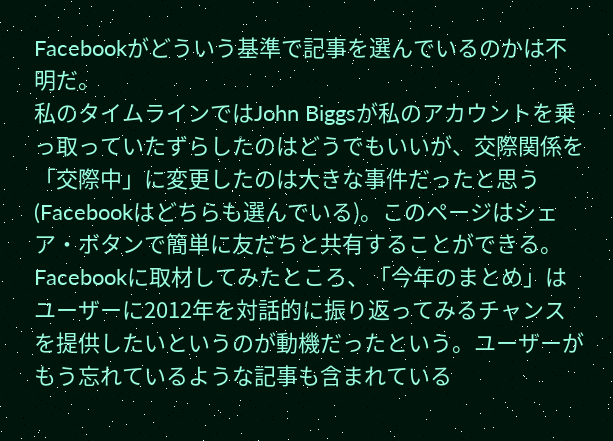Facebookがどういう基準で記事を選んでいるのかは不明だ。
私のタイムラインではJohn Biggsが私のアカウントを乗っ取っていたずらしたのはどうでもいいが、交際関係を「交際中」に変更したのは大きな事件だったと思う(Facebookはどちらも選んでいる)。このページはシェア・ボタンで簡単に友だちと共有することができる。
Facebookに取材してみたところ、「今年のまとめ」はユーザーに2012年を対話的に振り返ってみるチャンスを提供したいというのが動機だったという。ユーザーがもう忘れているような記事も含まれている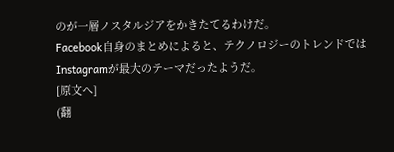のが一層ノスタルジアをかきたてるわけだ。
Facebook自身のまとめによると、テクノロジーのトレンドではInstagramが最大のテーマだったようだ。
[原文へ]
(翻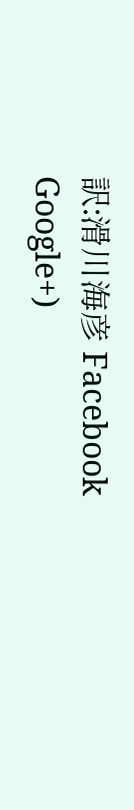訳:滑川海彦 Facebook Google+)